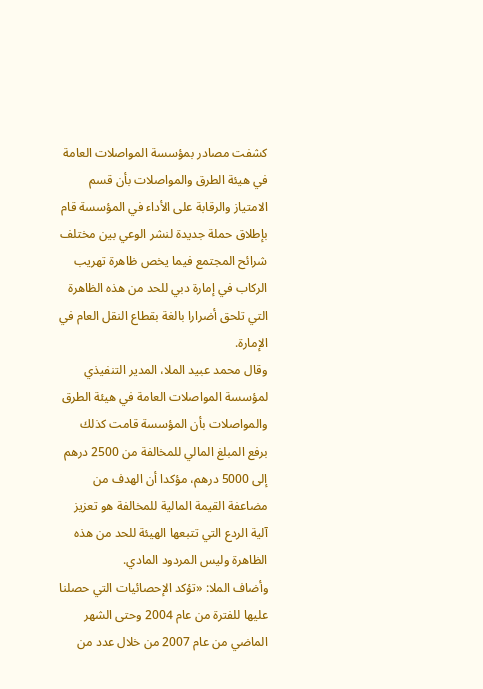كشفت مصادر بمؤسسة المواصلات العامة في هيئة الطرق والمواصلات بأن قسم الامتياز والرقابة على الأداء في المؤسسة قام بإطلاق حملة جديدة لنشر الوعي بين مختلف شرائح المجتمع فيما يخص ظاهرة تهريب الركاب في إمارة دبي للحد من هذه الظاهرة التي تلحق أضرارا بالغة بقطاع النقل العام في الإمارة.
وقال محمد عبيد الملا، المدير التنفيذي لمؤسسة المواصلات العامة في هيئة الطرق والمواصلات بأن المؤسسة قامت كذلك برفع المبلغ المالي للمخالفة من 2500 درهم إلى 5000 درهم، مؤكدا أن الهدف من مضاعفة القيمة المالية للمخالفة هو تعزيز آلية الردع التي تتبعها الهيئة للحد من هذه الظاهرة وليس المردود المادي.
وأضاف الملا: «تؤكد الإحصائيات التي حصلنا عليها للفترة من عام 2004 وحتى الشهر الماضي من عام 2007 من خلال عدد من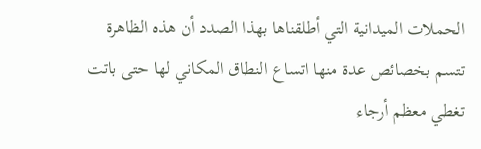الحملات الميدانية التي أطلقناها بهذا الصدد أن هذه الظاهرة تتسم بخصائص عدة منها اتساع النطاق المكاني لها حتى باتت تغطي معظم أرجاء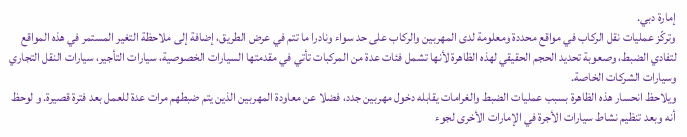إمارة دبي.
وتركّز عمليات نقل الركاب في مواقع محددة ومعلومة لدى المهربين والركاب على حد سواء ونادرا ما تتم في عرض الطريق، إضافة إلى ملاحظة التغير المستمر في هذه المواقع لتفادي الضبط، وصعوبة تحديد الحجم الحقيقي لهذه الظاهرة لأنها تشمل فئات عدة من المركبات تأتي في مقدمتها السيارات الخصوصية، سيارات التأجير، سيارات النقل التجاري وسيارات الشركات الخاصة.
ويلاحظ انحسار هذه الظاهرة بسبب عمليات الضبط والغرامات يقابله دخول مهربين جدد، فضلا عن معاودة المهربين الذين يتم ضبطهم مرات عدة للعمل بعد فترة قصيرة. و لوحظ أنه وبعد تنظيم نشاط سيارات الأجرة في الإمارات الأخرى لجوء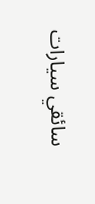سائقي سيارات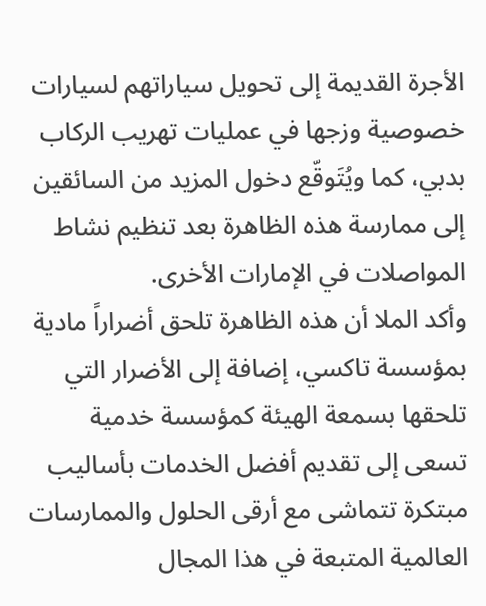الأجرة القديمة إلى تحويل سياراتهم لسيارات خصوصية وزجها في عمليات تهريب الركاب بدبي، كما ويُتَوقّع دخول المزيد من السائقين إلى ممارسة هذه الظاهرة بعد تنظيم نشاط المواصلات في الإمارات الأخرى.
وأكد الملا أن هذه الظاهرة تلحق أضراراً مادية بمؤسسة تاكسي، إضافة إلى الأضرار التي تلحقها بسمعة الهيئة كمؤسسة خدمية تسعى إلى تقديم أفضل الخدمات بأساليب مبتكرة تتماشى مع أرقى الحلول والممارسات العالمية المتبعة في هذا المجال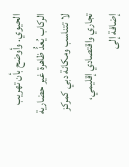الحيوي. وأوضح بأن تهريب الركاب يُعدُّ ظاهرة غير حضارية لا تتناسب ومكانة دبي كمركز تجاري واقتصادي إقليمي، إضافة إلى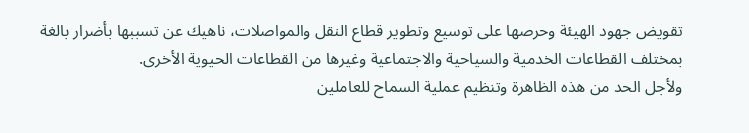تقويض جهود الهيئة وحرصها على توسيع وتطوير قطاع النقل والمواصلات، ناهيك عن تسببها بأضرار بالغة بمختلف القطاعات الخدمية والسياحية والاجتماعية وغيرها من القطاعات الحيوية الأخرى.
ولأجل الحد من هذه الظاهرة وتنظيم عملية السماح للعاملين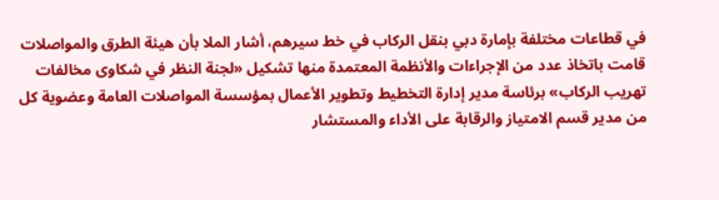في قطاعات مختلفة بإمارة دبي بنقل الركاب في خط سيرهم، أشار الملا بأن هيئة الطرق والمواصلات قامت باتخاذ عدد من الإجراءات والأنظمة المعتمدة منها تشكيل «لجنة النظر في شكاوى مخالفات تهريب الركاب» برئاسة مدير إدارة التخطيط وتطوير الأعمال بمؤسسة المواصلات العامة وعضوية كل من مدير قسم الامتياز والرقابة على الأداء والمستشار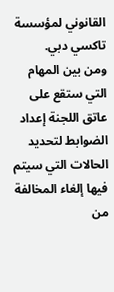القانوني لمؤسسة تاكسي دبي.
ومن بين المهام التي ستقع على عاتق اللجنة إعداد الضوابط لتحديد الحالات التي سيتم فيها إلغاء المخالفة من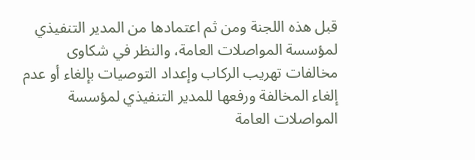قبل هذه اللجنة ومن ثم اعتمادها من المدير التنفيذي لمؤسسة المواصلات العامة، والنظر في شكاوى مخالفات تهريب الركاب وإعداد التوصيات بإلغاء أو عدم إلغاء المخالفة ورفعها للمدير التنفيذي لمؤسسة المواصلات العامة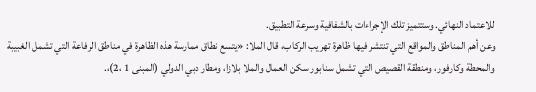للاعتماد النهائي. وستتميز تلك الإجراءات بالشفافية وسرعة التطبيق.
وعن أهم المناطق والمواقع التي تنتشر فيها ظاهرة تهريب الركاب، قال الملا: «يتسع نطاق ممارسة هذه الظاهرة في مناطق الرفاعة التي تشمل الغبيبة والمحطة وكارفور، ومنطقة القصيص التي تشمل سنابور سكن العمال والملا بلازا، ومطار دبي الدولي (المبنى 1 ،2)،.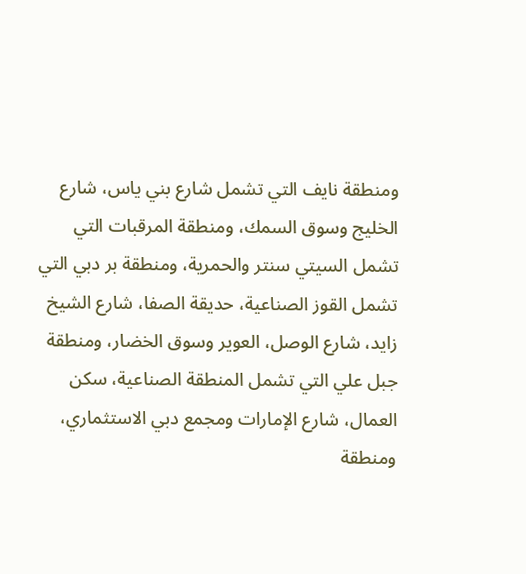ومنطقة نايف التي تشمل شارع بني ياس، شارع الخليج وسوق السمك، ومنطقة المرقبات التي تشمل السيتي سنتر والحمرية، ومنطقة بر دبي التي تشمل القوز الصناعية، حديقة الصفا، شارع الشيخ زايد، شارع الوصل، العوير وسوق الخضار، ومنطقة جبل علي التي تشمل المنطقة الصناعية، سكن العمال، شارع الإمارات ومجمع دبي الاستثماري، ومنطقة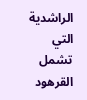الراشدية التي تشمل القرهود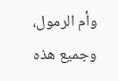وأم الرمول، وجميع هذه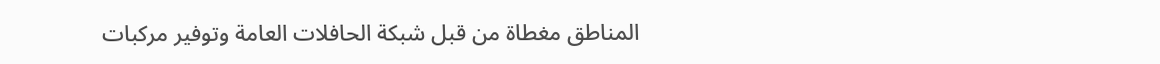المناطق مغطاة من قبل شبكة الحافلات العامة وتوفير مركبات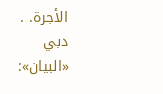الأجرة. .
دبي «البيان»: